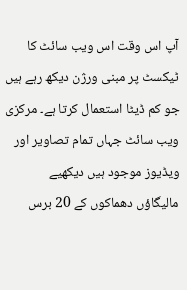آپ اس وقت اس ویب سائٹ کا ٹیکسٹ پر مبنی ورژن دیکھ رہے ہیں جو کم ڈیٹا استعمال کرتا ہے۔ مرکزی ویب سائٹ جہاں تمام تصاویر اور ویڈیوز موجود ہیں دیکھیے
مالیگاؤں دھماکوں کے 20 برس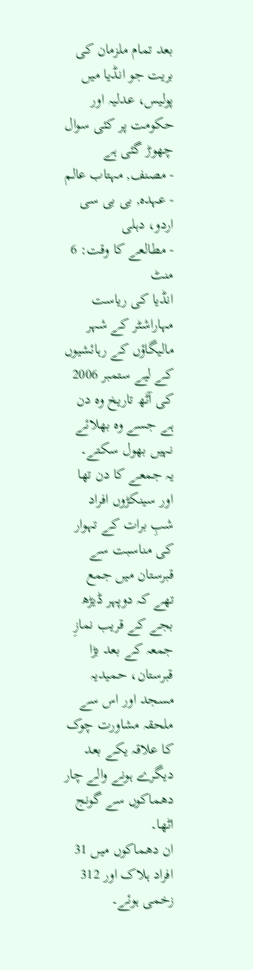بعد تمام ملزمان کی بریت جو انڈیا میں پولیس، عدلیہ اور حکومت پر کئی سوال چھوڑ گئی ہے
- مصنف, مہتاب عالم
- عہدہ, بی بی سی اردو، دہلی
- مطالعے کا وقت: 6 منٹ
انڈیا کی ریاست مہاراشٹر کے شہر مالیگاؤں کے رہائشیوں کے لیے ستمبر 2006 کی آٹھ تاریخ وہ دن ہے جسے وہ بھلائے نہیں بھول سکتے۔
یہ جمعے کا دن تھا اور سینکڑوں افراد شبِ برات کے تہوار کی مناسبت سے قبرستان میں جمع تھے کہ دوپہر ڈیڑھ بجے کے قریب نمازِ جمعہ کے بعد بڑا قبرستان، حمیدیہ مسجد اور اس سے ملحقہ مشاورت چوک کا علاقہ یکے بعد دیگرے ہونے والے چار دھماکوں سے گونج اٹھا۔
ان دھماکوں میں 31 افراد ہلاک اور 312 زخمی ہوئے۔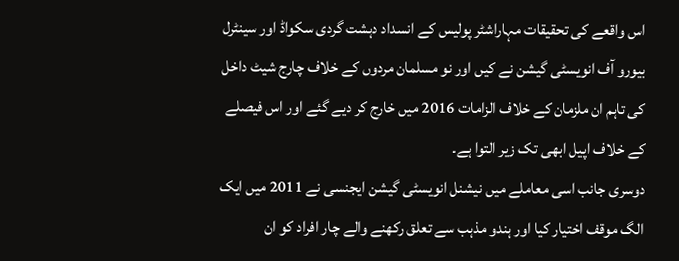اس واقعے کی تحقیقات مہاراشٹر پولیس کے انسداد دہشت گردی سکواڈ اور سینٹرل بیورو آف انویسٹی گیشن نے کیں اور نو مسلمان مردوں کے خلاف چارج شیٹ داخل کی تاہم ان ملزمان کے خلاف الزامات 2016 میں خارج کر دیے گئے اور اس فیصلے کے خلاف اپیل ابھی تک زیر التوا ہے۔
دوسری جانب اسی معاملے میں نیشنل انویسٹی گیشن ایجنسی نے 2011 میں ایک الگ موقف اختیار کیا اور ہندو مذہب سے تعلق رکھنے والے چار افراد کو ان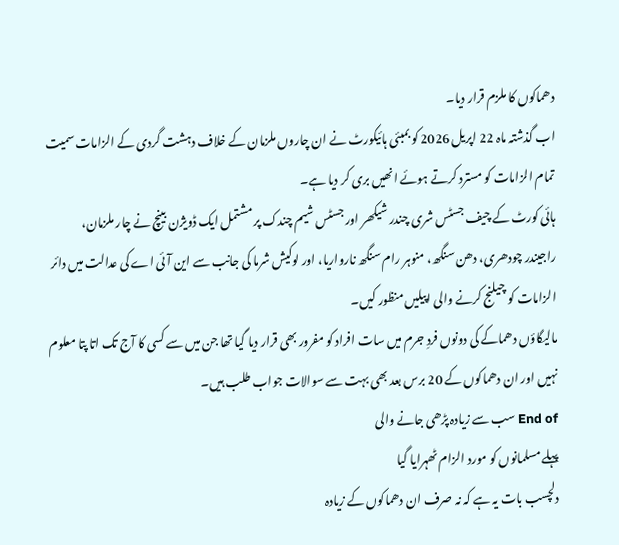دھماکوں کا ملزم قرار دیا۔
اب گذشتہ ماہ 22 اپریل 2026 کو بمبئی ہائیکورٹ نے ان چاروں ملزمان کے خلاف دہشت گردی کے الزامات سمیت تمام الزامات کو مسترد کرتے ہوئے انھیں بری کر دیا ہے۔
ہائی کورٹ کے چیف جسٹس شری چندر شیکھر اور جسٹس شیم چندک پر مشتمل ایک ڈویژن بینچ نے چار ملزمان، راجیندر چودھری، دھن سنگھ، منوہر رام سنگھ نارواریا، اور لوکیش شرما کی جانب سے این آئی اے کی عدالت میں دائر الزامات کو چیلنج کرنے والی اپیلیں منظور کیں۔
مالیگاؤں دھماکے کی دونوں فردِ جرم میں سات افراد کو مفرور بھی قرار دیا گیا تھا جن میں سے کسی کا آج تک اتا پتا معلوم نہیں اور ان دھماکوں کے 20 برس بعد بھی بہت سے سوالات جواب طلب ہیں۔
End of سب سے زیادہ پڑھی جانے والی
پہلے مسلمانوں کو مورد الزام ٹھہرایا گیا
دلچسب بات یہ ہے کہ نہ صرف ان دھماکوں کے زیادہ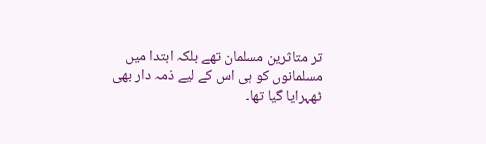تر متاثرین مسلمان تھے بلکہ ابتدا میں مسلمانوں کو ہی اس کے لیے ذمہ دار بھی ٹھہرایا گیا تھا۔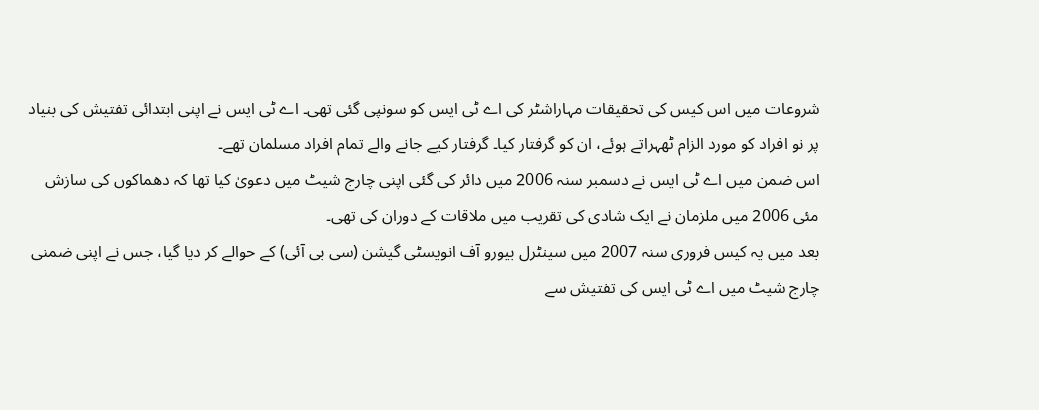شروعات میں اس کیس کی تحقیقات مہاراشٹر کی اے ٹی ایس کو سونپی گئی تھی۔ اے ٹی ایس نے اپنی ابتدائی تفتیش کی بنیاد پر نو افراد کو مورد الزام ٹھہراتے ہوئے، ان کو گرفتار کیا۔ گرفتار کیے جانے والے تمام افراد مسلمان تھے۔
اس ضمن میں اے ٹی ایس نے دسمبر سنہ 2006 میں دائر کی گئی اپنی چارج شیٹ میں دعویٰ کیا تھا کہ دھماکوں کی سازش مئی 2006 میں ملزمان نے ایک شادی کی تقریب میں ملاقات کے دوران کی تھی۔
بعد میں یہ کیس فروری سنہ 2007 میں سینٹرل بیورو آف انویسٹی گیشن (سی بی آئی) کے حوالے کر دیا گیا، جس نے اپنی ضمنی چارج شیٹ میں اے ٹی ایس کی تفتیش سے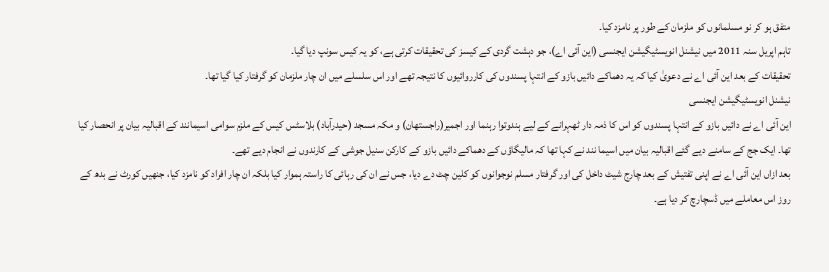متفق ہو کر نو مسلمانوں کو ملزمان کے طور پر نامزد کیا۔
تاہم اپریل سنہ 2011 میں نیشنل انویسٹیگیشن ایجنسی (این آئی اے)، جو دہشت گردی کے کیسز کی تحقیقات کرتی ہے، کو یہ کیس سونپ دیا گیا۔
تحقیقات کے بعد این آئی اے نے دعویٰ کیا کہ یہ دھماکے دائیں بازو کے انتہا پسندوں کی کارروائیوں کا نتیجہ تھے اور اس سلسلے میں ان چار ملزمان کو گرفتار کیا گیا تھا۔
نیشنل انویسٹیگیشن ایجنسی
این آئی اے نے دائیں بازو کے انتہا پسندوں کو اس کا ذمہ دار ٹھہرانے کے لیے ہندوتوا رہنما اور اجمیر(راجستھان) و مکہ مسجد (حیدرآباد) بلاسٹس کیس کے ملزم سوامی اسیمانند کے اقبالیہ بیان پر انحصار کیا تھا۔ ایک جج کے سامنے دیے گئے اقبالیہ بیان میں اسیما نند نے کہا تھا کہ مالیگاؤں کے دھماکے دائیں بازو کے کارکن سنیل جوشی کے کارندوں نے انجام دیے تھے۔
بعد ازاں این آئی اے نے اپنی تفتیش کے بعد چارج شیٹ داخل کی اور گرفتار مسلم نوجوانوں کو کلین چٹ دے دیا، جس نے ان کی رہائی کا راستہ ہموار کیا بلکہ ان چار افراد کو نامزد کیا، جنھیں کورٹ نے بدھ کے روز اس معاملے میں ڈسچارچ کر دیا ہے۔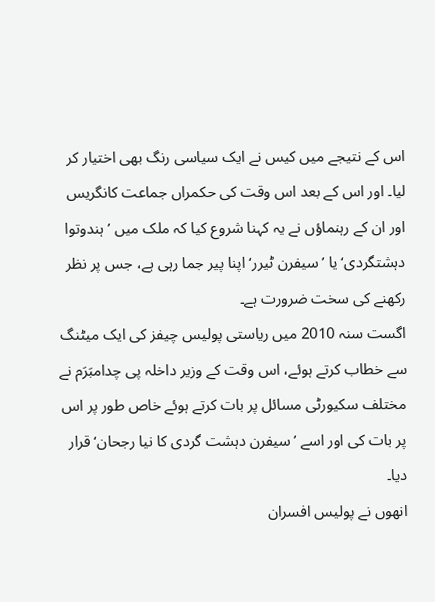اس کے نتیجے میں کیس نے ایک سیاسی رنگ بھی اختیار کر لیا۔ اور اس کے بعد اس وقت کی حکمراں جماعت کانگریس اور ان کے رہنماؤں نے یہ کہنا شروع کیا کہ ملک میں ’ہندوتوا دہشتگردی‘ یا ’سیفرن ٹیرر‘ اپنا پیر جما رہی ہے، جس پر نظر رکھنے کی سخت ضرورت ہے۔
اگست سنہ 2010 میں ریاستی پولیس چیفز کی ایک میٹنگ سے خطاب کرتے ہوئے، اس وقت کے وزیر داخلہ پی چدامبَرَم نے مختلف سکیورٹی مسائل پر بات کرتے ہوئے خاص طور پر اس پر بات کی اور اسے ’سیفرن دہشت گردی کا نیا رجحان‘ قرار دیا۔
انھوں نے پولیس افسران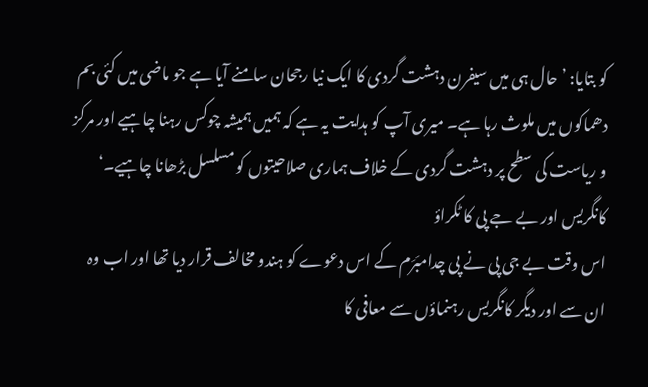کو بتایا: ’حال ہی میں سیفرن دہشت گردی کا ایک نیا رجحان سامنے آیا ہے جو ماضی میں کئی بم دھماکوں میں ملوث رہا ہے۔ میری آپ کو ہدایت یہ ہے کہ ہمیں ہمیشہ چوکس رہنا چاہیے اور مرکز و ریاست کی سطح پر دہشت گردی کے خلاف ہماری صلاحیتوں کو مسلسل بڑھانا چاہیے۔‘
کانگریس اور بے جے پی کا ٹکراؤ
اس وقت بے جی پی نے پی چدامبَرَم کے اس دعوے کو ہندو مخالف قرار دیا تھا اور اب وہ ان سے اور دیگر کانگریس رہنماؤں سے معافی کا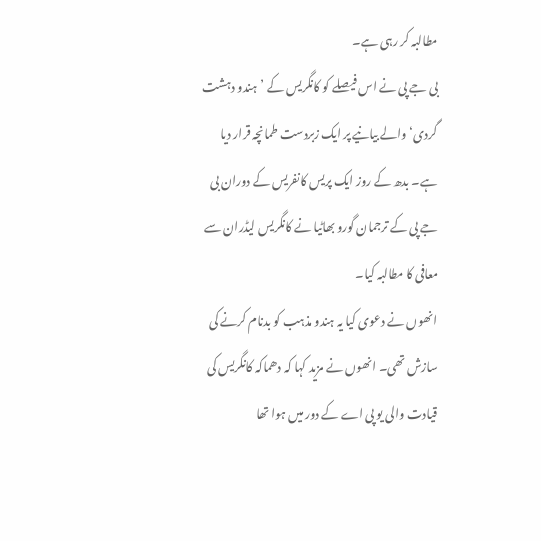مطالبہ کر رہی ہے۔
بی جے پی نے اس فیصلے کو کانگریس کے ’ہندو دہشت گردی‘ والے بیانیے پر ایک زبردست طمانچہ قرار دیا ہے۔ بدھ کے روز ایک پریس کانفریس کے دوران بی جے پی کے ترجمان گورو بھاٹیا نے کانگریس لیڈران سے معافی کا مطالبہ کیا۔
انھوں نے دعوی کیا یہ ہندو مذہب کو بدنام کرنے کی سازش تھی۔ انھوں نے مزید کہا کہ دھماکہ کانگریس کی قیادت والی یو پی اے کے دور میں ہوا تھا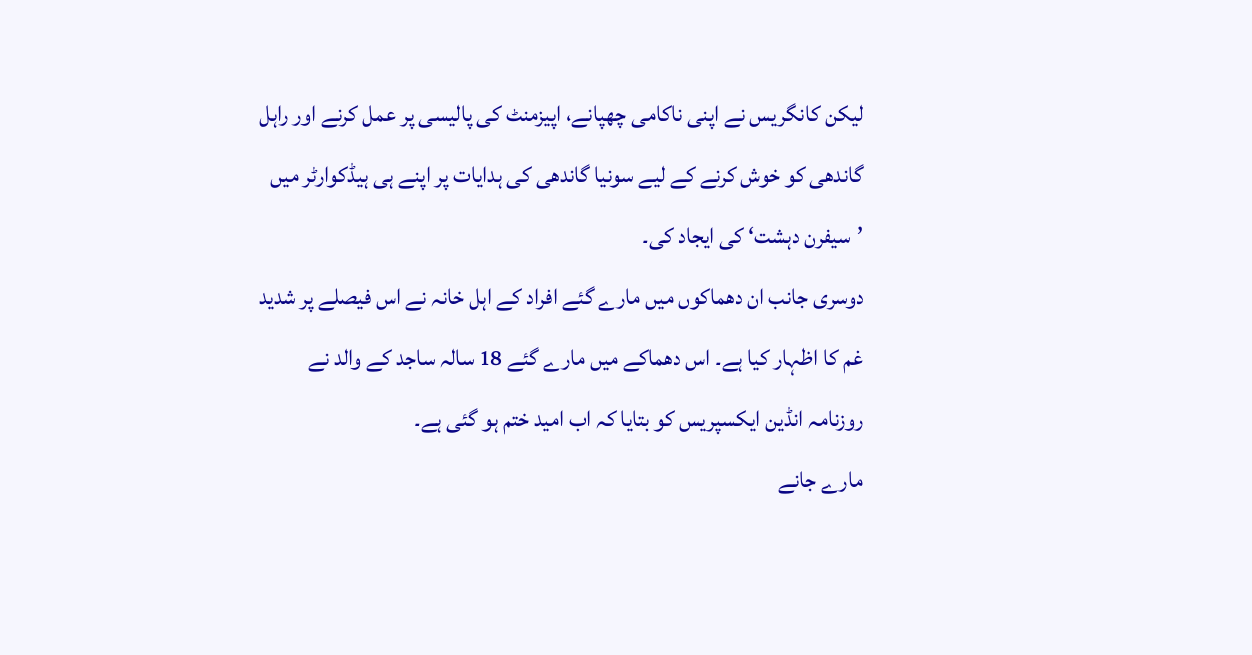لیکن کانگریس نے اپنی ناکامی چھپانے، اپیزمنٹ کی پالیسی پر عمل کرنے اور راہل گاندھی کو خوش کرنے کے لیے سونیا گاندھی کی ہدایات پر اپنے ہی ہیڈکوارٹر میں ’سیفرن دہشت‘ کی ایجاد کی۔
دوسری جانب ان دھماکوں میں مارے گئے افراد کے اہل خانہ نے اس فیصلے پر شدید غم کا اظہار کیا ہے۔ اس دھماکے میں مارے گئے 18 سالہ ساجد کے والد نے روزنامہ انڈین ایکسپریس کو بتایا کہ اب امید ختم ہو گئی ہے۔
مارے جانے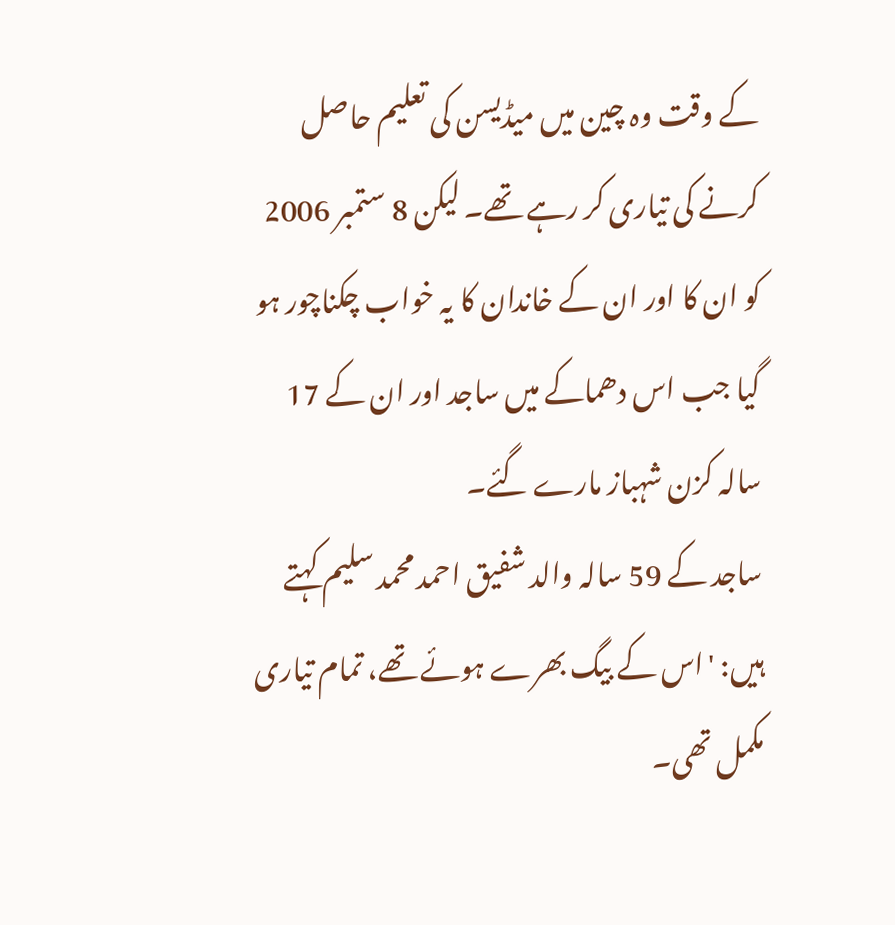کے وقت وہ چین میں میڈیسن کی تعلیم حاصل کرنے کی تیاری کر رہے تھے۔ لیکن 8 ستمبر 2006 کو ان کا اور ان کے خاندان کا یہ خواب چکناچور ہو گیا جب اس دھماکے میں ساجد اور ان کے 17 سالہ کزن شہباز مارے گئے۔
ساجد کے 59 سالہ والد شفیق احمد محمد سلیم کہتے ہیں: 'اس کے بیگ بھرے ہوئے تھے، تمام تیاری مکمل تھی۔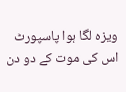ویزہ لگا ہوا پاسپورٹ اس کی موت کے دو دن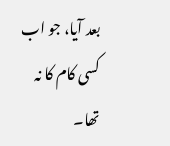بعد آیا، جو اب کسی کام کا نہ تھا۔